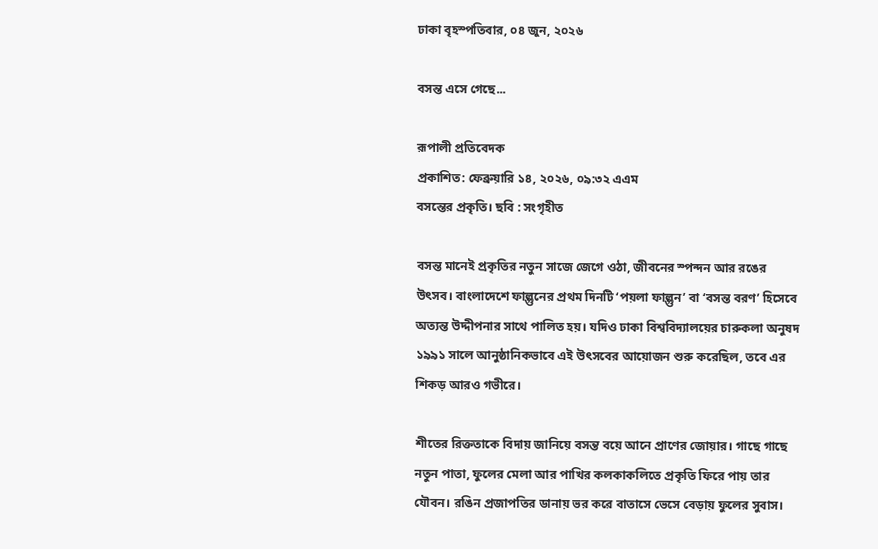ঢাকা বৃহস্পতিবার, ০৪ জুন, ২০২৬

বসন্ত এসে গেছে...

রূপালী প্রতিবেদক
প্রকাশিত: ফেব্রুয়ারি ১৪, ২০২৬, ০৯:৩২ এএম
বসন্তের প্রকৃতি। ছবি : সংগৃহীত

বসন্ত মানেই প্রকৃতির নতুন সাজে জেগে ওঠা, জীবনের স্পন্দন আর রঙের উৎসব। বাংলাদেশে ফাল্গুনের প্রথম দিনটি ‘পয়লা ফাল্গুন’ বা ‘বসন্ত বরণ’ হিসেবে অত্যন্ত উদ্দীপনার সাথে পালিত হয়। যদিও ঢাকা বিশ্ববিদ্যালয়ের চারুকলা অনুষদ ১৯৯১ সালে আনুষ্ঠানিকভাবে এই উৎসবের আয়োজন শুরু করেছিল, তবে এর শিকড় আরও গভীরে।

শীতের রিক্ততাকে বিদায় জানিয়ে বসন্ত বয়ে আনে প্রাণের জোয়ার। গাছে গাছে নতুন পাতা, ফুলের মেলা আর পাখির কলকাকলিতে প্রকৃতি ফিরে পায় তার যৌবন। রঙিন প্রজাপতির ডানায় ভর করে বাতাসে ভেসে বেড়ায় ফুলের সুবাস।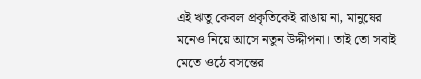এই ঋতু কেবল প্রকৃতিকেই রাঙায় না, মানুষের মনেও নিয়ে আসে নতুন উদ্দীপনা। তাই তো সবাই মেতে ওঠে বসন্তের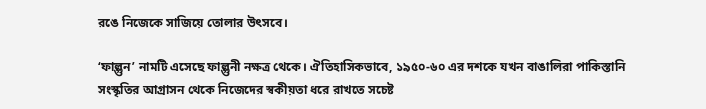রঙে নিজেকে সাজিয়ে তোলার উৎসবে।

‘ফাল্গুন’ নামটি এসেছে ফাল্গুনী নক্ষত্র থেকে। ঐতিহাসিকভাবে, ১৯৫০-৬০ এর দশকে যখন বাঙালিরা পাকিস্তানি সংস্কৃতির আগ্রাসন থেকে নিজেদের স্বকীয়তা ধরে রাখতে সচেষ্ট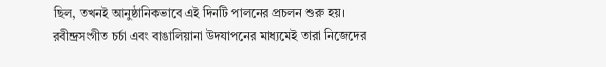ছিল, তখনই আনুষ্ঠানিকভাবে এই দিনটি পালনের প্রচলন শুরু হয়। রবীন্দ্রসংগীত চর্চা এবং বাঙালিয়ানা উদযাপনের মাধ্যমেই তারা নিজেদের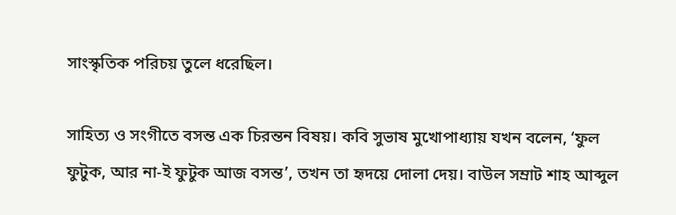সাংস্কৃতিক পরিচয় তুলে ধরেছিল।

সাহিত্য ও সংগীতে বসন্ত এক চিরন্তন বিষয়। কবি সুভাষ মুখোপাধ্যায় যখন বলেন, ‘ফুল ফুটুক, আর না-ই ফুটুক আজ বসন্ত’, তখন তা হৃদয়ে দোলা দেয়। বাউল সম্রাট শাহ আব্দুল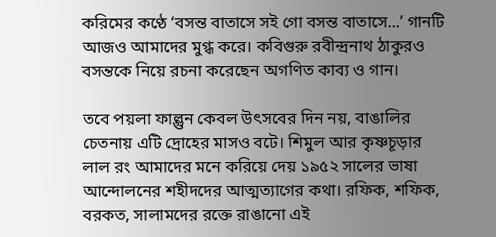করিমের কণ্ঠে ‘বসন্ত বাতাসে সই গো বসন্ত বাতাসে...’ গানটি আজও আমাদের মুগ্ধ করে। কবিগুরু রবীন্দ্রনাথ ঠাকুরও বসন্তকে নিয়ে রচনা করেছেন অগণিত কাব্য ও গান।

তবে পয়লা ফাল্গুন কেবল উৎসবের দিন নয়, বাঙালির চেতনায় এটি দ্রোহের মাসও বটে। শিমুল আর কৃষ্ণচূড়ার লাল রং আমাদের মনে করিয়ে দেয় ১৯৫২ সালের ভাষা আন্দোলনের শহীদদের আত্মত্যাগের কথা। রফিক, শফিক, বরকত, সালামদের রক্তে রাঙানো এই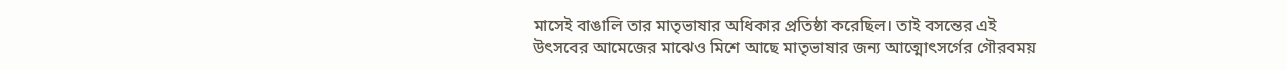মাসেই বাঙালি তার মাতৃভাষার অধিকার প্রতিষ্ঠা করেছিল। তাই বসন্তের এই উৎসবের আমেজের মাঝেও মিশে আছে মাতৃভাষার জন্য আত্মোৎসর্গের গৌরবময়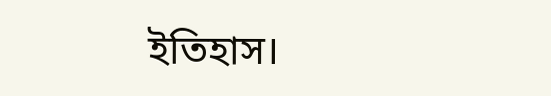ইতিহাস।